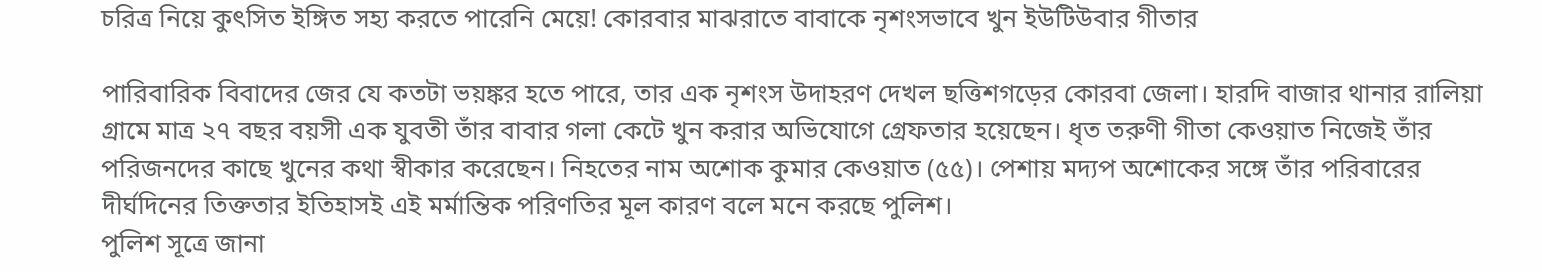চরিত্র নিয়ে কুৎসিত ইঙ্গিত সহ্য করতে পারেনি মেয়ে! কোরবার মাঝরাতে বাবাকে নৃশংসভাবে খুন ইউটিউবার গীতার

পারিবারিক বিবাদের জের যে কতটা ভয়ঙ্কর হতে পারে, তার এক নৃশংস উদাহরণ দেখল ছত্তিশগড়ের কোরবা জেলা। হারদি বাজার থানার রালিয়া গ্রামে মাত্র ২৭ বছর বয়সী এক যুবতী তাঁর বাবার গলা কেটে খুন করার অভিযোগে গ্রেফতার হয়েছেন। ধৃত তরুণী গীতা কেওয়াত নিজেই তাঁর পরিজনদের কাছে খুনের কথা স্বীকার করেছেন। নিহতের নাম অশোক কুমার কেওয়াত (৫৫)। পেশায় মদ্যপ অশোকের সঙ্গে তাঁর পরিবারের দীর্ঘদিনের তিক্ততার ইতিহাসই এই মর্মান্তিক পরিণতির মূল কারণ বলে মনে করছে পুলিশ।
পুলিশ সূত্রে জানা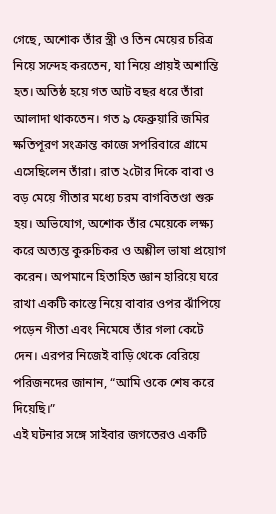গেছে, অশোক তাঁর স্ত্রী ও তিন মেয়ের চরিত্র নিয়ে সন্দেহ করতেন, যা নিয়ে প্রায়ই অশান্তি হত। অতিষ্ঠ হয়ে গত আট বছর ধরে তাঁরা আলাদা থাকতেন। গত ৯ ফেব্রুয়ারি জমির ক্ষতিপূরণ সংক্রান্ত কাজে সপরিবারে গ্রামে এসেছিলেন তাঁরা। রাত ২টোর দিকে বাবা ও বড় মেয়ে গীতার মধ্যে চরম বাগবিতণ্ডা শুরু হয়। অভিযোগ, অশোক তাঁর মেয়েকে লক্ষ্য করে অত্যন্ত কুরুচিকর ও অশ্লীল ভাষা প্রয়োগ করেন। অপমানে হিতাহিত জ্ঞান হারিয়ে ঘরে রাখা একটি কাস্তে নিয়ে বাবার ওপর ঝাঁপিয়ে পড়েন গীতা এবং নিমেষে তাঁর গলা কেটে দেন। এরপর নিজেই বাড়ি থেকে বেরিয়ে পরিজনদের জানান, “আমি ওকে শেষ করে দিয়েছি।”
এই ঘটনার সঙ্গে সাইবার জগতেরও একটি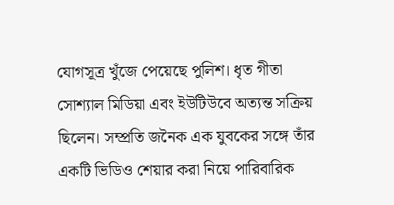যোগসূত্র খুঁজে পেয়েছে পুলিশ। ধৃত গীতা সোশ্যাল মিডিয়া এবং ইউটিউবে অত্যন্ত সক্রিয় ছিলেন। সম্প্রতি জনৈক এক যুবকের সঙ্গে তাঁর একটি ভিডিও শেয়ার করা নিয়ে পারিবারিক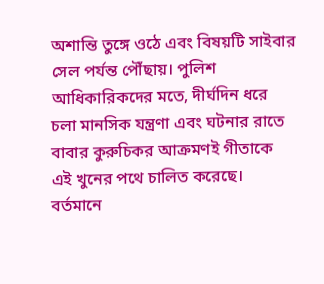অশান্তি তুঙ্গে ওঠে এবং বিষয়টি সাইবার সেল পর্যন্ত পৌঁছায়। পুলিশ আধিকারিকদের মতে, দীর্ঘদিন ধরে চলা মানসিক যন্ত্রণা এবং ঘটনার রাতে বাবার কুরুচিকর আক্রমণই গীতাকে এই খুনের পথে চালিত করেছে। বর্তমানে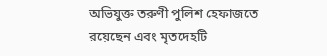অভিযুক্ত তরুণী পুলিশ হেফাজতে রয়েছেন এবং মৃতদেহটি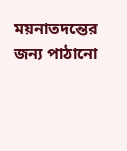ময়নাতদন্তের জন্য পাঠানো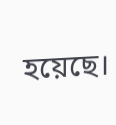হয়েছে।